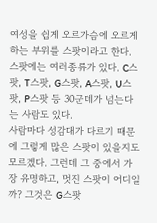여성을 쉽게 오르가슴에 오르게 하는 부위를 스팟이라고 한다.
스팟에는 여러종류가 있다. C스팟, T스팟, G스팟, A스팟, U스팟, P스팟 등 30군데가 넘는다는 사람도 있다.
사람마다 성감대가 다르기 때문에 그렇게 많은 스팟이 있을지도 모르겠다. 그런데 그 중에서 가장 유명하고, 멋진 스팟이 어디일까? 그것은 G스팟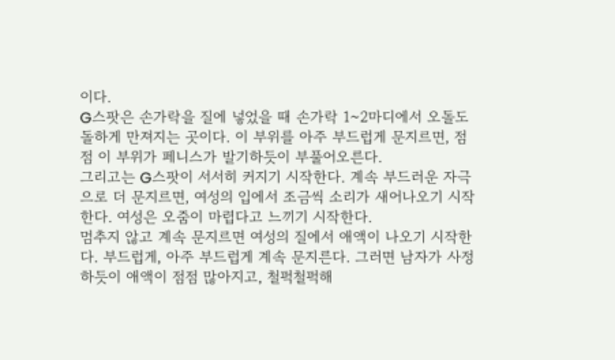이다.
G스팟은 손가락을 질에 넣었을 때 손가락 1~2마디에서 오돌도돌하게 만져지는 곳이다. 이 부위를 아주 부드럽게 문지르면, 점점 이 부위가 페니스가 발기하듯이 부풀어오른다.
그리고는 G스팟이 서서히 커지기 시작한다. 계속 부드러운 자극으로 더 문지르면, 여성의 입에서 조금씩 소리가 새어나오기 시작한다. 여성은 오줌이 마렵다고 느끼기 시작한다.
멈추지 않고 계속 문지르면 여성의 질에서 애액이 나오기 시작한다. 부드럽게, 아주 부드럽게 계속 문지른다. 그러면 남자가 사정하듯이 애액이 점점 많아지고, 철퍽철퍽해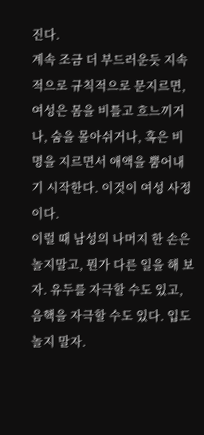진다.
계속 조금 더 부드러운듯 지속적으로 규칙적으로 문지르면, 여성은 몸을 비틀고 흐느끼거나, 숨을 몰아쉬거나, 혹은 비명을 지르면서 애액을 뿜어내기 시작한다. 이것이 여성 사정이다.
이럴 때 남성의 나머지 한 손은 놀지말고, 뭔가 다른 일을 해 보자. 유두를 자극할 수도 있고, 음핵을 자극할 수도 있다. 입도 놀지 말자.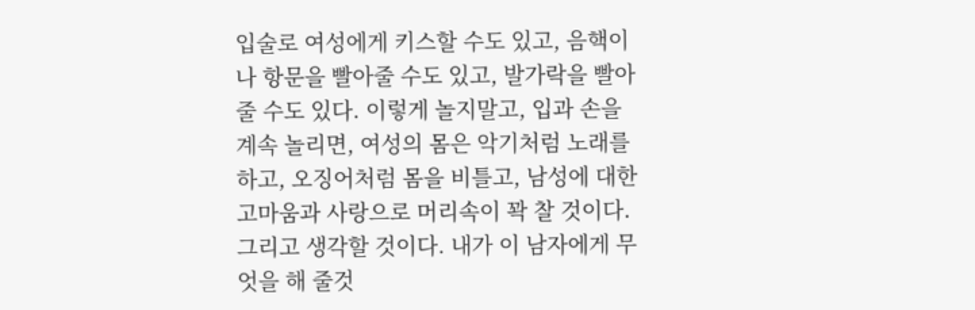입술로 여성에게 키스할 수도 있고, 음핵이나 항문을 빨아줄 수도 있고, 발가락을 빨아 줄 수도 있다. 이렇게 놀지말고, 입과 손을 계속 놀리면, 여성의 몸은 악기처럼 노래를 하고, 오징어처럼 몸을 비틀고, 남성에 대한 고마움과 사랑으로 머리속이 꽉 찰 것이다. 그리고 생각할 것이다. 내가 이 남자에게 무엇을 해 줄것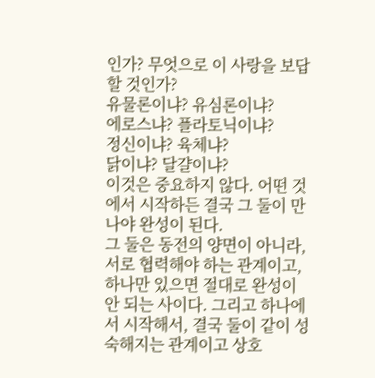인가? 무엇으로 이 사랑을 보답할 것인가?
유물론이냐? 유심론이냐?
에로스냐? 플라토닉이냐?
정신이냐? 육체냐?
닭이냐? 달걀이냐?
이것은 중요하지 않다. 어떤 것에서 시작하든 결국 그 둘이 만나야 완성이 된다.
그 둘은 동전의 양면이 아니라, 서로 협력해야 하는 관계이고, 하나만 있으면 절대로 완성이 안 되는 사이다. 그리고 하나에서 시작해서, 결국 둘이 같이 성숙해지는 관계이고 상호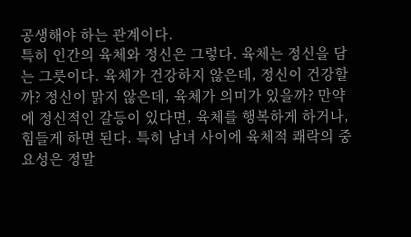공생해야 하는 관계이다.
특히 인간의 육체와 정신은 그렇다. 육체는 정신을 담는 그릇이다. 육체가 건강하지 않은데, 정신이 건강할까? 정신이 맑지 않은데, 육체가 의미가 있을까? 만약에 정신적인 갈등이 있다면, 육체를 행복하게 하거나, 힘들게 하면 된다. 특히 남녀 사이에 육체적 쾌락의 중요성은 정말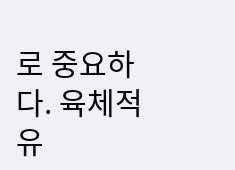로 중요하다. 육체적 유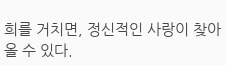희를 거치면, 정신적인 사랑이 찾아올 수 있다.